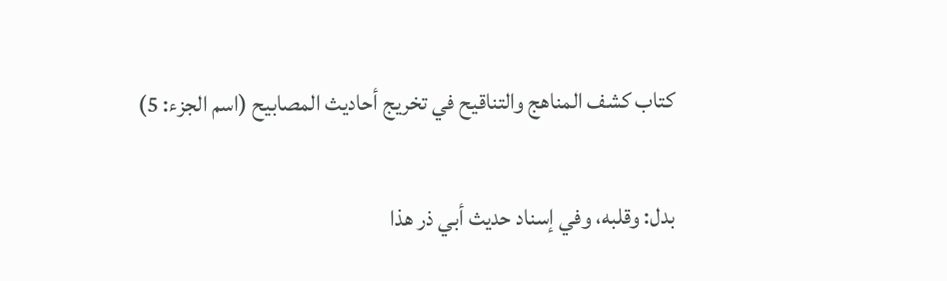كتاب كشف المناهج والتناقيح في تخريج أحاديث المصابيح (اسم الجزء: 5)

بدل: وقلبه، وفي إسناد حديث أبي ذر هذا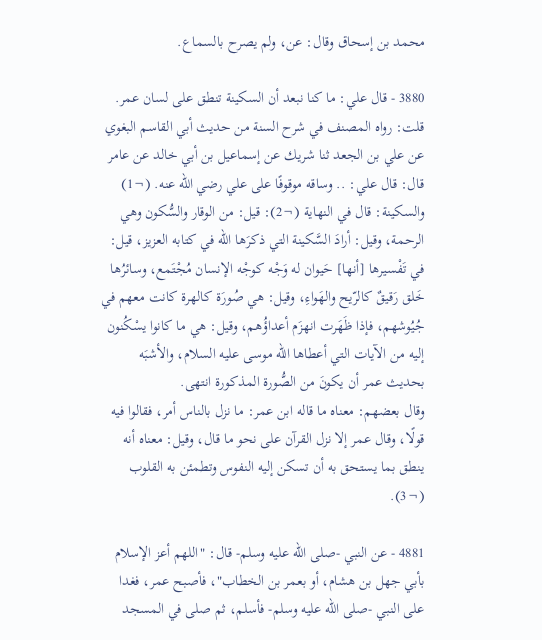محمد بن إسحاق وقال: عن، ولم يصرح بالسماع.

3880 - قال علي: ما كنا نبعد أن السكينة تنطق على لسان عمر.
قلت: رواه المصنف في شرح السنة من حديث أبي القاسم البغوي عن علي بن الجعد ثنا شريك عن إسماعيل بن أبي خالد عن عامر قال: قال علي: .. وساقه موقوفًا على علي رضي الله عنه. (¬1)
والسكينة: قال في النهاية (¬2): قيل: من الوقار والسُّكون وهي الرحمة، وقيل: أرادَ السَّكينة التي ذكرَها الله في كتابه العزيز، قيل: في تَفْسيرها [أنها] حَيوان له وَجْه كوجْه الإنسان مُجْتَمع، وسائرُها خَلق رَقيقٌ كالرّيح والهَواءِ، وقيل: هي صُورَة كالهرة كانت معهم في جُيُوشهم، فإذا ظَهَرت انهزَم أعداؤُهم، وقيل: هي ما كانوا يسْكُنون إليه من الآيات التي أعطاها الله موسى عليه السلام، والأشبَه بحديث عمر أن يكونَ من الصُّورة المذكورة انتهى.
وقال بعضهم: معناه ما قاله ابن عمر: ما نزل بالناس أمر، فقالوا فيه قولًا، وقال عمر إلا نزل القرآن على نحو ما قال، وقيل: معناه أنه ينطق بما يستحق به أن تسكن إليه النفوس وتطمئن به القلوب (¬3).

4881 - عن النبي -صلى الله عليه وسلم- قال: "اللهم أعز الإسلام بأبي جهل بن هشام، أو بعمر بن الخطاب"، فأصبح عمر، فغدا على النبي -صلى الله عليه وسلم- فأسلم، ثم صلى في المسجد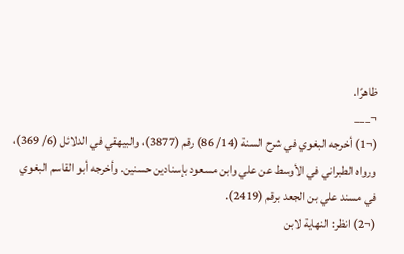ظاهرًا.
¬___
(¬1) أخرجه البغوي في شرح السنة (14/ 86) رقم (3877)، والبيهقي في الدلائل (6/ 369)، ورواه الطبراني في الأوسط عن علي وابن مسعود بإسنادين حسنين. وأخرجه أبو القاسم البغوي في مسند علي بن الجعد برقم (2419).
(¬2) انظر: النهاية لابن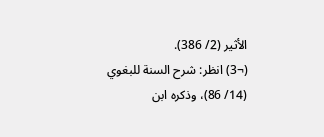الأثير (2/ 386).
(¬3) انظر: شرح السنة للبغوي (14/ 86)، وذكره ابن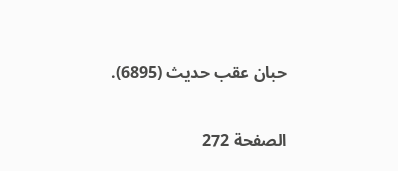حبان عقب حديث (6895).

الصفحة 272